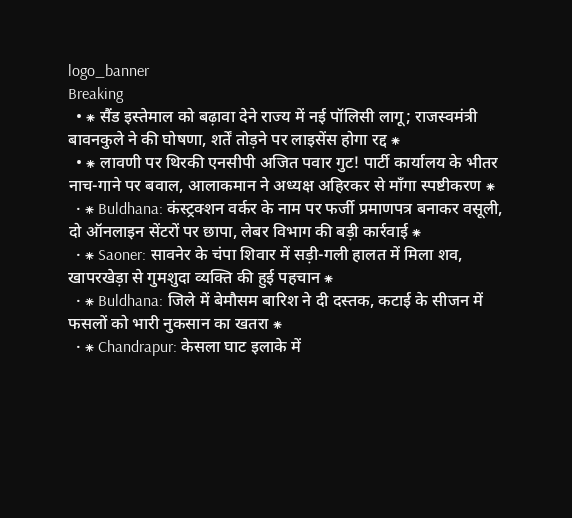logo_banner
Breaking
  • ⁕ सैंड इस्तेमाल को बढ़ावा देने राज्य में नई पॉलिसी लागू; राजस्वमंत्री बावनकुले ने की घोषणा, शर्तें तोड़ने पर लाइसेंस होगा रद्द ⁕
  • ⁕ लावणी पर थिरकी एनसीपी अजित पवार गुट! पार्टी कार्यालय के भीतर नाच-गाने पर बवाल, आलाकमान ने अध्यक्ष अहिरकर से माँगा स्पष्टीकरण ⁕
  • ⁕ Buldhana: कंस्ट्रक्शन वर्कर के नाम पर फर्जी प्रमाणपत्र बनाकर वसूली, दो ऑनलाइन सेंटरों पर छापा, लेबर विभाग की बड़ी कार्रवाई ⁕
  • ⁕ Saoner: सावनेर के चंपा शिवार में सड़ी-गली हालत में मिला शव, खापरखेड़ा से गुमशुदा व्यक्ति की हुई पहचान ⁕
  • ⁕ Buldhana: जिले में बेमौसम बारिश ने दी दस्तक, कटाई के सीजन में फसलों को भारी नुकसान का खतरा ⁕
  • ⁕ Chandrapur: केसला घाट इलाके में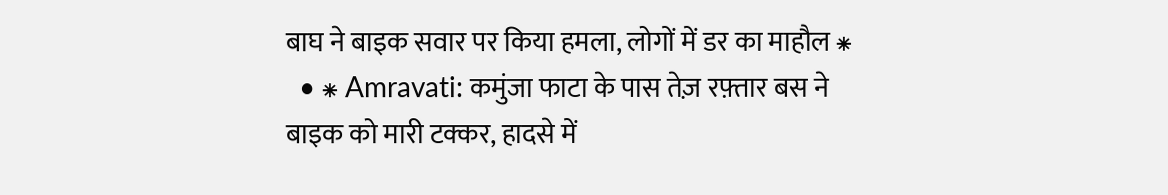बाघ ने बाइक सवार पर किया हमला, लोगों में डर का माहौल ⁕
  • ⁕ Amravati: कमुंजा फाटा के पास तेज़ रफ़्तार बस ने बाइक को मारी टक्कर, हादसे में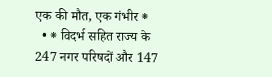एक की मौत, एक गंभीर ⁕
  • ⁕ विदर्भ सहित राज्य के 247 नगर परिषदों और 147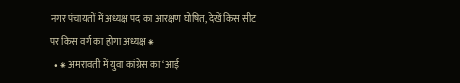नगर पंचायतों में अध्यक्ष पद का आरक्षण घोषित, देखें किस सीट पर किस वर्ग का होगा अध्यक्ष ⁕
  • ⁕ अमरावती में युवा कांग्रेस का ‘आई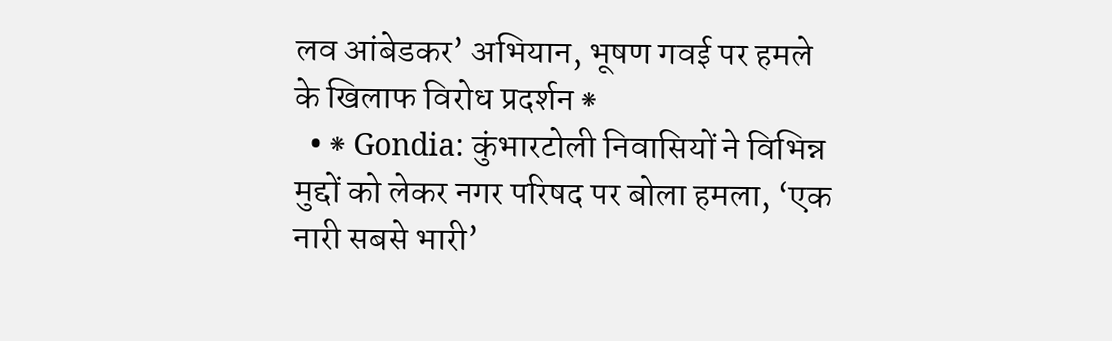लव आंबेडकर’ अभियान, भूषण गवई पर हमले के खिलाफ विरोध प्रदर्शन ⁕
  • ⁕ Gondia: कुंभारटोली निवासियों ने विभिन्न मुद्दों को लेकर नगर परिषद पर बोला हमला, ‘एक नारी सबसे भारी’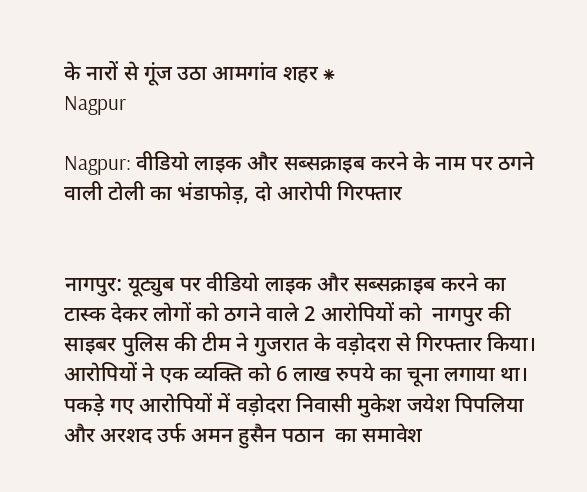के नारों से गूंज उठा आमगांव शहर ⁕
Nagpur

Nagpur: वीडियो लाइक और सब्सक्राइब करने के नाम पर ठगने वाली टोली का भंडाफोड़, दो आरोपी गिरफ्तार


नागपुर: यूट्युब पर वीडियो लाइक और सब्सक्राइब करने का टास्क देकर लोगों को ठगने वाले 2 आरोपियों को  नागपुर की साइबर पुलिस की टीम ने गुजरात के वड़ोदरा से गिरफ्तार किया। आरोपियों ने एक व्यक्ति को 6 लाख रुपये का चूना लगाया था। पकड़े गए आरोपियों में वड़ोदरा निवासी मुकेश जयेश पिपलिया और अरशद उर्फ अमन हुसैन पठान  का समावेश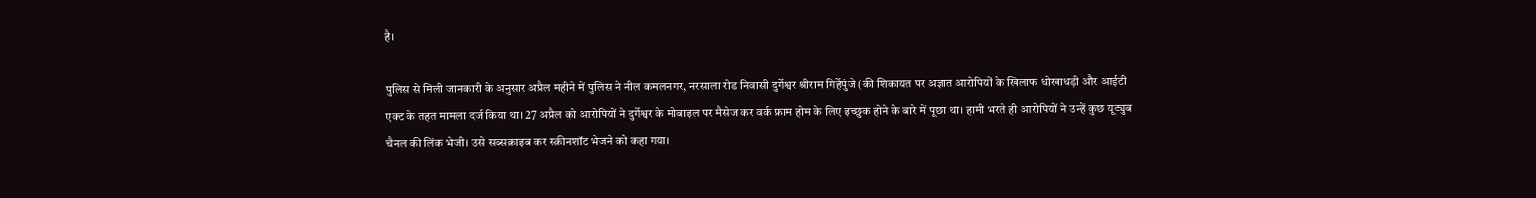है।

पुलिस से मिली जानकारी के अनुसार अप्रैल महीने में पुलिस ने नील कमलनगर, नरसाला रोड निवासी दुर्गेश्वर श्रीराम गिर्हेपुंजे (की शिकायत पर अज्ञात आरोपियों के खिलाफ धोखाधड़ी और आईटी एक्ट के तहत मामला दर्ज किया था। 27 अप्रैल को आरोपियों ने दुर्गेश्वर के मोबाइल पर मैसेज कर वर्क फ्राम होम के लिए इच्छुक होने के बारे में पूछा था। हामी भरते ही आरोपियों ने उन्हें कुछ यूट्युब चैनल की लिंक भेजी। उसे सब्सक्राइब कर स्क्रीनशॉट भेजने को कहा गया।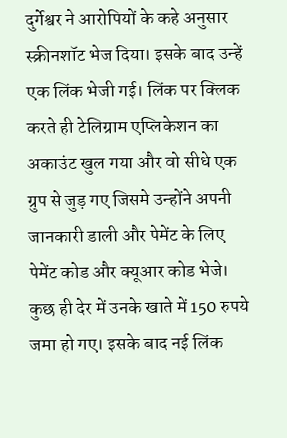दुर्गेश्वर ने आरोपियों के कहे अनुसार स्क्रीनशॉट भेज दिया। इसके बाद उन्हें एक लिंक भेजी गई। लिंक पर क्लिक करते ही टेलिग्राम एप्लिकेशन का अकाउंट खुल गया और वो सीधे एक ग्रुप से जुड़ गए जिसमे उन्होंने अपनी जानकारी डाली और पेमेंट के लिए पेमेंट कोड और क्यूआर कोड भेजे। कुछ ही देर में उनके खाते में 150 रुपये जमा हो गए। इसके बाद नई लिंक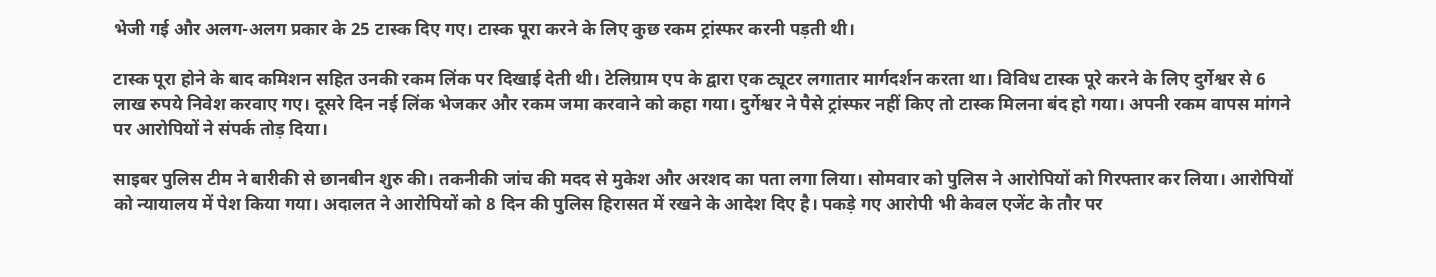भेजी गई और अलग-अलग प्रकार के 25 टास्क दिए गए। टास्क पूरा करने के लिए कुछ रकम ट्रांस्फर करनी पड़ती थी।

टास्क पूरा होने के बाद कमिशन सहित उनकी रकम लिंक पर दिखाई देती थी। टेलिग्राम एप के द्वारा एक ट्यूटर लगातार मार्गदर्शन करता था। विविध टास्क पूरे करने के लिए दुर्गेश्वर से 6 लाख रुपये निवेश करवाए गए। दूसरे दिन नई लिंक भेजकर और रकम जमा करवाने को कहा गया। दुर्गेश्वर ने पैसे ट्रांस्फर नहीं किए तो टास्क मिलना बंद हो गया। अपनी रकम वापस मांगने पर आरोपियों ने संपर्क तोड़ दिया।

साइबर पुलिस टीम ने बारीकी से छानबीन शुरु की। तकनीकी जांच की मदद से मुकेश और अरशद का पता लगा लिया। सोमवार को पुलिस ने आरोपियों को गिरफ्तार कर लिया। आरोपियों को न्यायालय में पेश किया गया। अदालत ने आरोपियों को 8 दिन की पुलिस हिरासत में रखने के आदेश दिए है। पकड़े गए आरोपी भी केवल एजेंट के तौर पर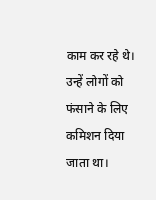काम कर रहे थे। उन्हें लोगों को फंसाने के लिए कमिशन दिया जाता था।